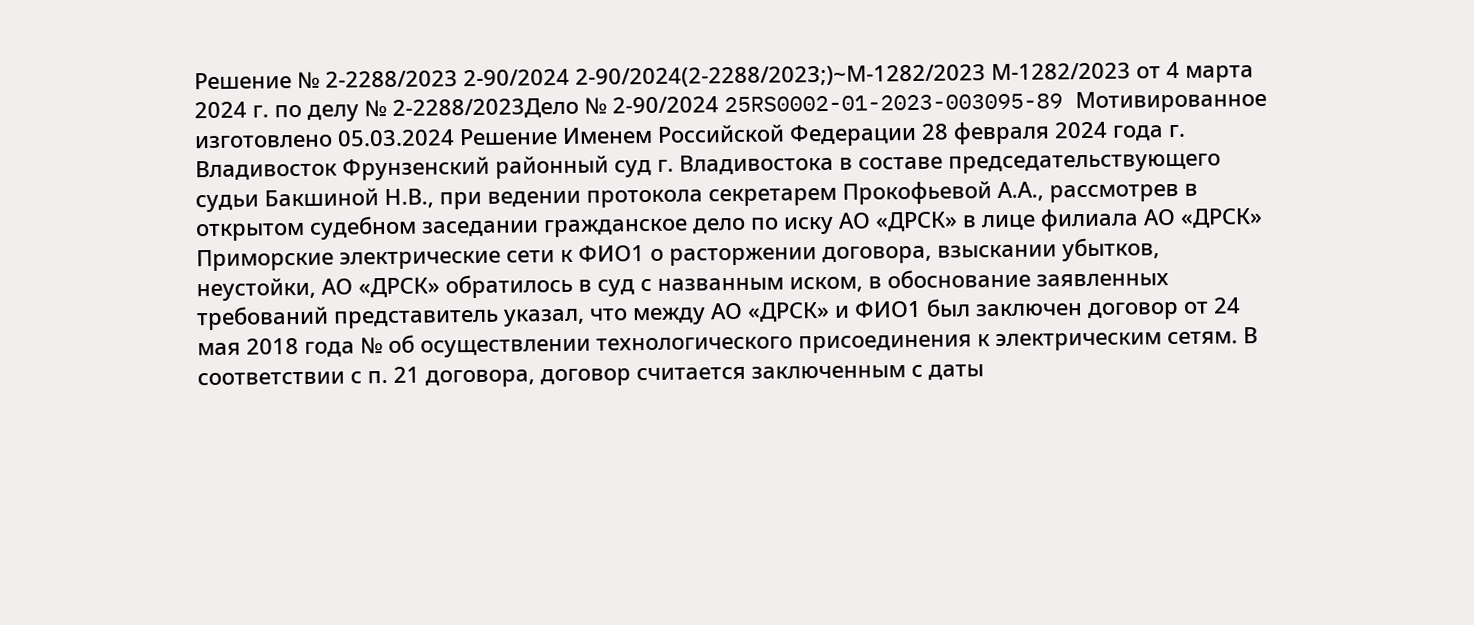Решение № 2-2288/2023 2-90/2024 2-90/2024(2-2288/2023;)~М-1282/2023 М-1282/2023 от 4 марта 2024 г. по делу № 2-2288/2023Дело № 2-90/2024 25RS0002-01-2023-003095-89 Мотивированное изготовлено 05.03.2024 Решение Именем Российской Федерации 28 февраля 2024 года г. Владивосток Фрунзенский районный суд г. Владивостока в составе председательствующего судьи Бакшиной Н.В., при ведении протокола секретарем Прокофьевой А.А., рассмотрев в открытом судебном заседании гражданское дело по иску АО «ДРСК» в лице филиала АО «ДРСК» Приморские электрические сети к ФИО1 о расторжении договора, взыскании убытков, неустойки, АО «ДРСК» обратилось в суд с названным иском, в обоснование заявленных требований представитель указал, что между АО «ДРСК» и ФИО1 был заключен договор от 24 мая 2018 года № об осуществлении технологического присоединения к электрическим сетям. В соответствии с п. 21 договора, договор считается заключенным с даты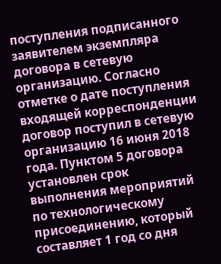поступления подписанного заявителем экземпляра договора в сетевую организацию. Согласно отметке о дате поступления входящей корреспонденции договор поступил в сетевую организацию 16 июня 2018 года. Пунктом 5 договора установлен срок выполнения мероприятий по технологическому присоединению, который составляет 1 год со дня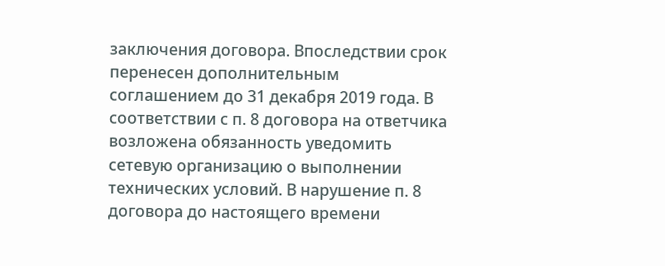заключения договора. Впоследствии срок перенесен дополнительным соглашением до 31 декабря 2019 года. В соответствии с п. 8 договора на ответчика возложена обязанность уведомить сетевую организацию о выполнении технических условий. В нарушение п. 8 договора до настоящего времени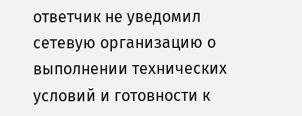ответчик не уведомил сетевую организацию о выполнении технических условий и готовности к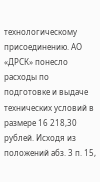технологическому присоединению. АО «ДРСК» понесло расходы по подготовке и выдаче технических условий в размере 16 218,30 рублей. Исходя из положений абз. 3 п. 15,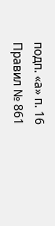подп. «а» п. 16 Правил № 861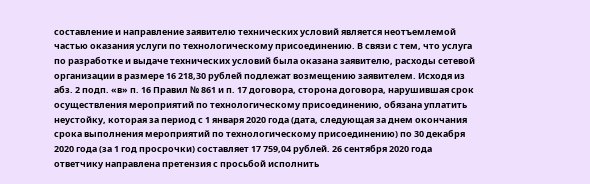составление и направление заявителю технических условий является неотъемлемой частью оказания услуги по технологическому присоединению. В связи с тем, что услуга по разработке и выдаче технических условий была оказана заявителю, расходы сетевой организации в размере 16 218,30 рублей подлежат возмещению заявителем. Исходя из абз. 2 подп. «в» п. 16 Правил № 861 и п. 17 договора, сторона договора, нарушившая срок осуществления мероприятий по технологическому присоединению, обязана уплатить неустойку, которая за период с 1 января 2020 года (дата, следующая за днем окончания срока выполнения мероприятий по технологическому присоединению) по 30 декабря 2020 года (за 1 год просрочки) составляет 17 759,04 рублей. 26 сентября 2020 года ответчику направлена претензия с просьбой исполнить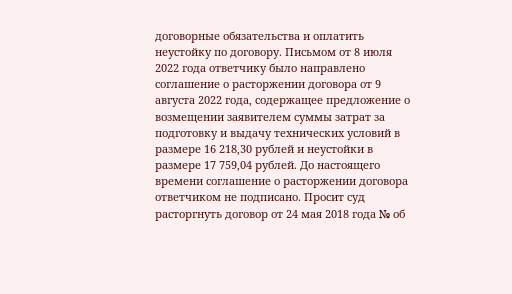договорные обязательства и оплатить неустойку по договору. Письмом от 8 июля 2022 года ответчику было направлено соглашение о расторжении договора от 9 августа 2022 года, содержащее предложение о возмещении заявителем суммы затрат за подготовку и выдачу технических условий в размере 16 218,30 рублей и неустойки в размере 17 759,04 рублей. До настоящего времени соглашение о расторжении договора ответчиком не подписано. Просит суд расторгнуть договор от 24 мая 2018 года № об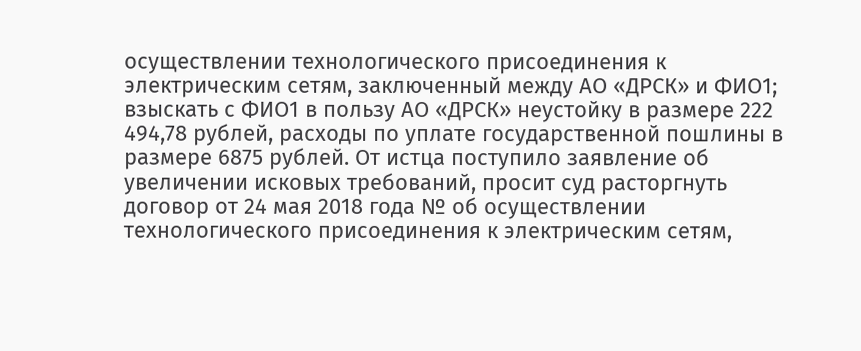осуществлении технологического присоединения к электрическим сетям, заключенный между АО «ДРСК» и ФИО1; взыскать с ФИО1 в пользу АО «ДРСК» неустойку в размере 222 494,78 рублей, расходы по уплате государственной пошлины в размере 6875 рублей. От истца поступило заявление об увеличении исковых требований, просит суд расторгнуть договор от 24 мая 2018 года № об осуществлении технологического присоединения к электрическим сетям,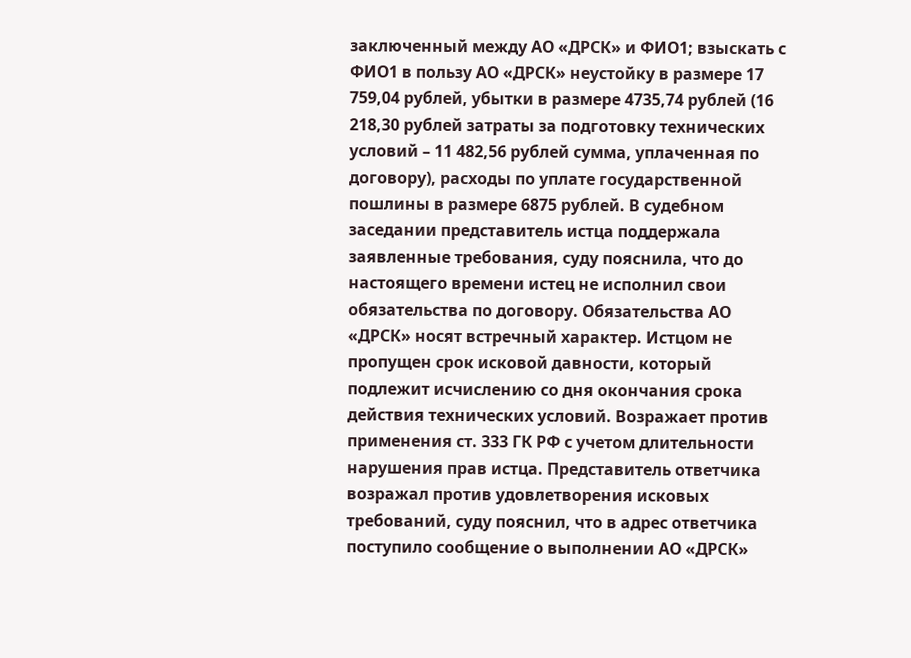заключенный между АО «ДРСК» и ФИО1; взыскать с ФИО1 в пользу АО «ДРСК» неустойку в размере 17 759,04 рублей, убытки в размере 4735,74 рублей (16 218,30 рублей затраты за подготовку технических условий – 11 482,56 рублей сумма, уплаченная по договору), расходы по уплате государственной пошлины в размере 6875 рублей. В судебном заседании представитель истца поддержала заявленные требования, суду пояснила, что до настоящего времени истец не исполнил свои обязательства по договору. Обязательства АО «ДРСК» носят встречный характер. Истцом не пропущен срок исковой давности, который подлежит исчислению со дня окончания срока действия технических условий. Возражает против применения ст. 333 ГК РФ с учетом длительности нарушения прав истца. Представитель ответчика возражал против удовлетворения исковых требований, суду пояснил, что в адрес ответчика поступило сообщение о выполнении АО «ДРСК»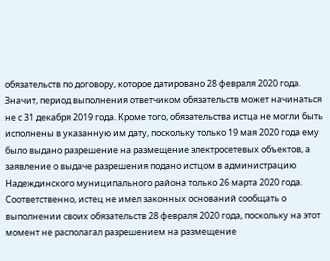обязательств по договору, которое датировано 28 февраля 2020 года. Значит, период выполнения ответчиком обязательств может начинаться не с 31 декабря 2019 года. Кроме того, обязательства истца не могли быть исполнены в указанную им дату, поскольку только 19 мая 2020 года ему было выдано разрешение на размещение электросетевых объектов, а заявление о выдаче разрешения подано истцом в администрацию Надеждинского муниципального района только 26 марта 2020 года. Соответственно, истец не имел законных оснований сообщать о выполнении своих обязательств 28 февраля 2020 года, поскольку на этот момент не располагал разрешением на размещение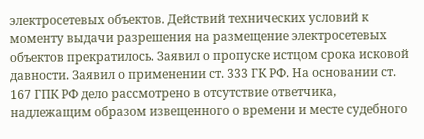электросетевых объектов. Действий технических условий к моменту выдачи разрешения на размещение электросетевых объектов прекратилось. Заявил о пропуске истцом срока исковой давности. Заявил о применении ст. 333 ГК РФ. На основании ст. 167 ГПК РФ дело рассмотрено в отсутствие ответчика, надлежащим образом извещенного о времени и месте судебного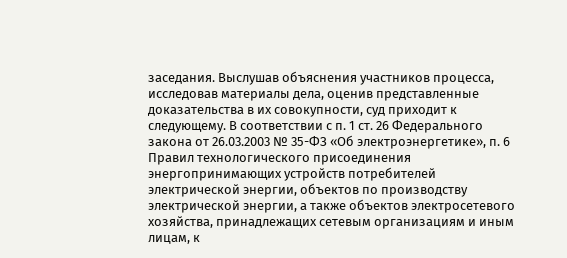заседания. Выслушав объяснения участников процесса, исследовав материалы дела, оценив представленные доказательства в их совокупности, суд приходит к следующему. В соответствии с п. 1 ст. 26 Федерального закона от 26.03.2003 № 35-ФЗ «Об электроэнергетике», п. 6 Правил технологического присоединения энергопринимающих устройств потребителей электрической энергии, объектов по производству электрической энергии, а также объектов электросетевого хозяйства, принадлежащих сетевым организациям и иным лицам, к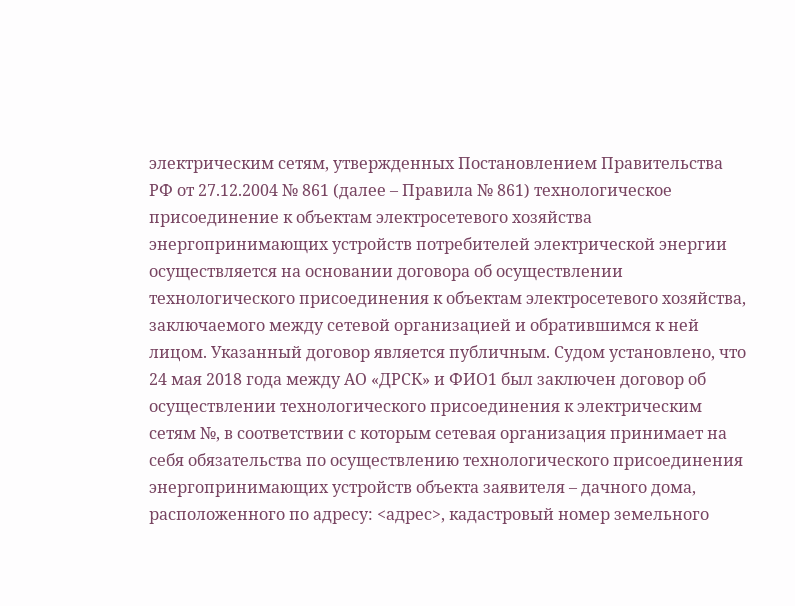электрическим сетям, утвержденных Постановлением Правительства РФ от 27.12.2004 № 861 (далее – Правила № 861) технологическое присоединение к объектам электросетевого хозяйства энергопринимающих устройств потребителей электрической энергии осуществляется на основании договора об осуществлении технологического присоединения к объектам электросетевого хозяйства, заключаемого между сетевой организацией и обратившимся к ней лицом. Указанный договор является публичным. Судом установлено, что 24 мая 2018 года между АО «ДРСК» и ФИО1 был заключен договор об осуществлении технологического присоединения к электрическим сетям №, в соответствии с которым сетевая организация принимает на себя обязательства по осуществлению технологического присоединения энергопринимающих устройств объекта заявителя – дачного дома, расположенного по адресу: <адрес>, кадастровый номер земельного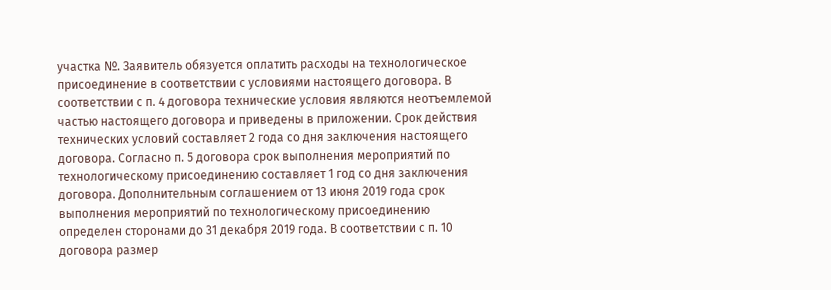участка №. Заявитель обязуется оплатить расходы на технологическое присоединение в соответствии с условиями настоящего договора. В соответствии с п. 4 договора технические условия являются неотъемлемой частью настоящего договора и приведены в приложении. Срок действия технических условий составляет 2 года со дня заключения настоящего договора. Согласно п. 5 договора срок выполнения мероприятий по технологическому присоединению составляет 1 год со дня заключения договора. Дополнительным соглашением от 13 июня 2019 года срок выполнения мероприятий по технологическому присоединению определен сторонами до 31 декабря 2019 года. В соответствии с п. 10 договора размер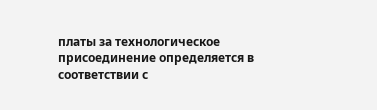платы за технологическое присоединение определяется в соответствии с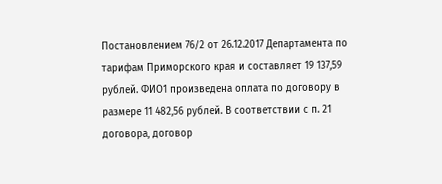Постановлением 76/2 от 26.12.2017 Департамента по тарифам Приморского края и составляет 19 137,59 рублей. ФИО1 произведена оплата по договору в размере 11 482,56 рублей. В соответствии с п. 21 договора, договор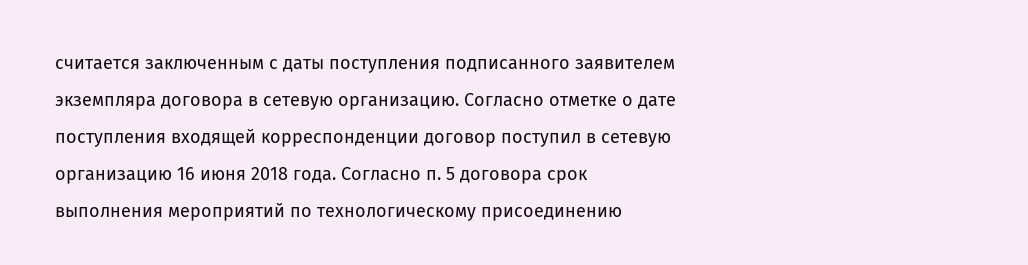считается заключенным с даты поступления подписанного заявителем экземпляра договора в сетевую организацию. Согласно отметке о дате поступления входящей корреспонденции договор поступил в сетевую организацию 16 июня 2018 года. Согласно п. 5 договора срок выполнения мероприятий по технологическому присоединению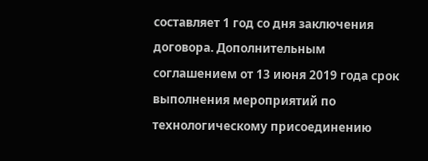составляет 1 год со дня заключения договора. Дополнительным соглашением от 13 июня 2019 года срок выполнения мероприятий по технологическому присоединению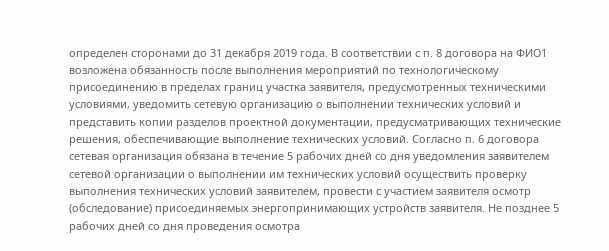определен сторонами до 31 декабря 2019 года. В соответствии с п. 8 договора на ФИО1 возложена обязанность после выполнения мероприятий по технологическому присоединению в пределах границ участка заявителя, предусмотренных техническими условиями, уведомить сетевую организацию о выполнении технических условий и представить копии разделов проектной документации, предусматривающих технические решения, обеспечивающие выполнение технических условий. Согласно п. 6 договора сетевая организация обязана в течение 5 рабочих дней со дня уведомления заявителем сетевой организации о выполнении им технических условий осуществить проверку выполнения технических условий заявителем, провести с участием заявителя осмотр (обследование) присоединяемых энергопринимающих устройств заявителя. Не позднее 5 рабочих дней со дня проведения осмотра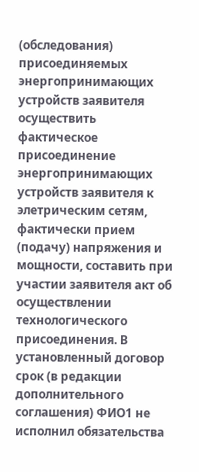(обследования) присоединяемых энергопринимающих устройств заявителя осуществить фактическое присоединение энергопринимающих устройств заявителя к элетрическим сетям, фактически прием (подачу) напряжения и мощности, составить при участии заявителя акт об осуществлении технологического присоединения. В установленный договор срок (в редакции дополнительного соглашения) ФИО1 не исполнил обязательства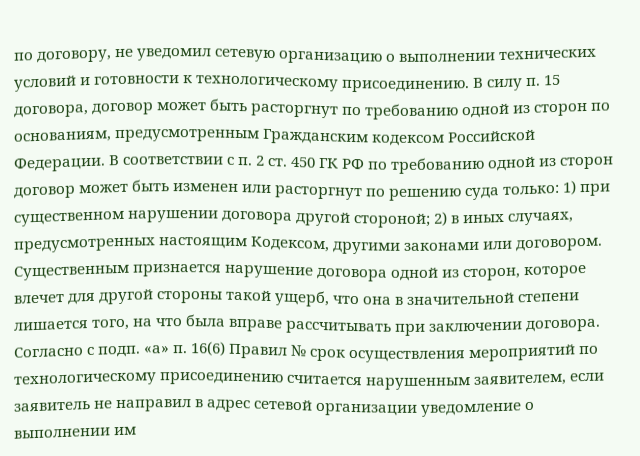по договору, не уведомил сетевую организацию о выполнении технических условий и готовности к технологическому присоединению. В силу п. 15 договора, договор может быть расторгнут по требованию одной из сторон по основаниям, предусмотренным Гражданским кодексом Российской Федерации. В соответствии с п. 2 ст. 450 ГК РФ по требованию одной из сторон договор может быть изменен или расторгнут по решению суда только: 1) при существенном нарушении договора другой стороной; 2) в иных случаях, предусмотренных настоящим Кодексом, другими законами или договором. Существенным признается нарушение договора одной из сторон, которое влечет для другой стороны такой ущерб, что она в значительной степени лишается того, на что была вправе рассчитывать при заключении договора. Согласно с подп. «а» п. 16(6) Правил № срок осуществления мероприятий по технологическому присоединению считается нарушенным заявителем, если заявитель не направил в адрес сетевой организации уведомление о выполнении им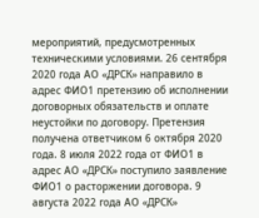мероприятий, предусмотренных техническими условиями. 26 сентября 2020 года АО «ДРСК» направило в адрес ФИО1 претензию об исполнении договорных обязательств и оплате неустойки по договору. Претензия получена ответчиком 6 октября 2020 года. 8 июля 2022 года от ФИО1 в адрес АО «ДРСК» поступило заявление ФИО1 о расторжении договора. 9 августа 2022 года АО «ДРСК»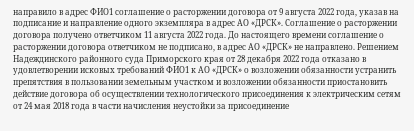направило в адрес ФИО1 соглашение о расторжении договора от 9 августа 2022 года, указав на подписание и направление одного экземпляра в адрес АО «ДРСК». Соглашение о расторжении договора получено ответчиком 11 августа 2022 года. До настоящего времени соглашение о расторжении договора ответчиком не подписано, в адрес АО «ДРСК» не направлено. Решением Надеждинского районного суда Приморского края от 28 декабря 2022 года отказано в удовлетворении исковых требований ФИО1 к АО «ДРСК» о возложении обязанности устранить препятствия в пользовании земельным участком и возложении обязанности приостановить действие договора об осуществлении технологического присоединения к электрическим сетям от 24 мая 2018 года в части начисления неустойки за присоединение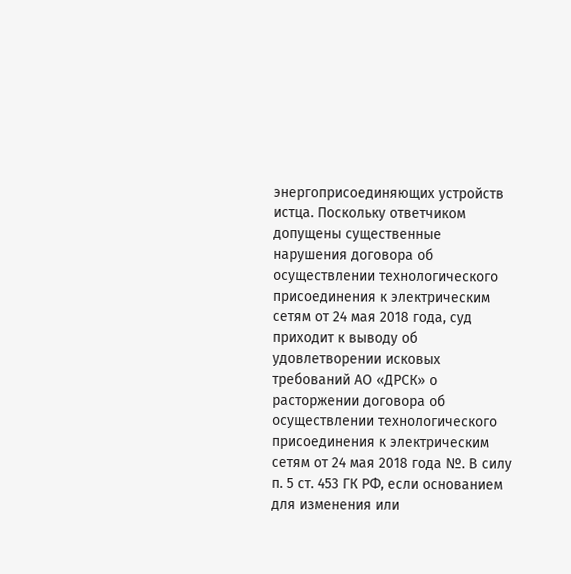энергоприсоединяющих устройств истца. Поскольку ответчиком допущены существенные нарушения договора об осуществлении технологического присоединения к электрическим сетям от 24 мая 2018 года, суд приходит к выводу об удовлетворении исковых требований АО «ДРСК» о расторжении договора об осуществлении технологического присоединения к электрическим сетям от 24 мая 2018 года №. В силу п. 5 ст. 453 ГК РФ, если основанием для изменения или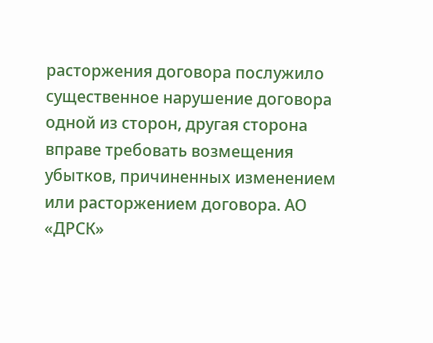расторжения договора послужило существенное нарушение договора одной из сторон, другая сторона вправе требовать возмещения убытков, причиненных изменением или расторжением договора. АО «ДРСК»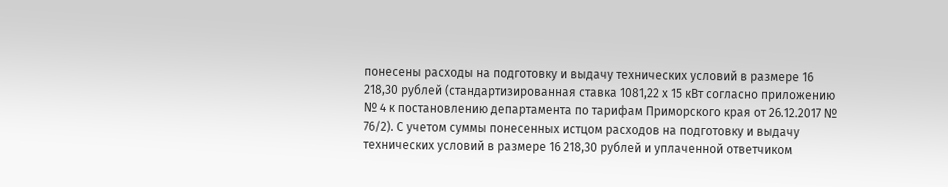понесены расходы на подготовку и выдачу технических условий в размере 16 218,30 рублей (стандартизированная ставка 1081,22 х 15 кВт согласно приложению № 4 к постановлению департамента по тарифам Приморского края от 26.12.2017 № 76/2). С учетом суммы понесенных истцом расходов на подготовку и выдачу технических условий в размере 16 218,30 рублей и уплаченной ответчиком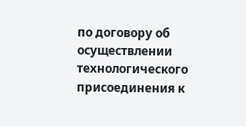по договору об осуществлении технологического присоединения к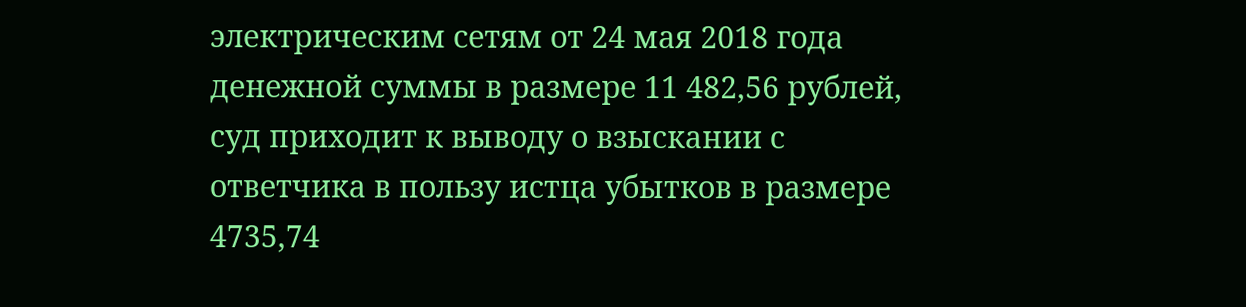электрическим сетям от 24 мая 2018 года денежной суммы в размере 11 482,56 рублей, суд приходит к выводу о взыскании с ответчика в пользу истца убытков в размере 4735,74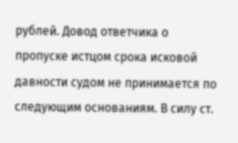рублей. Довод ответчика о пропуске истцом срока исковой давности судом не принимается по следующим основаниям. В силу ст.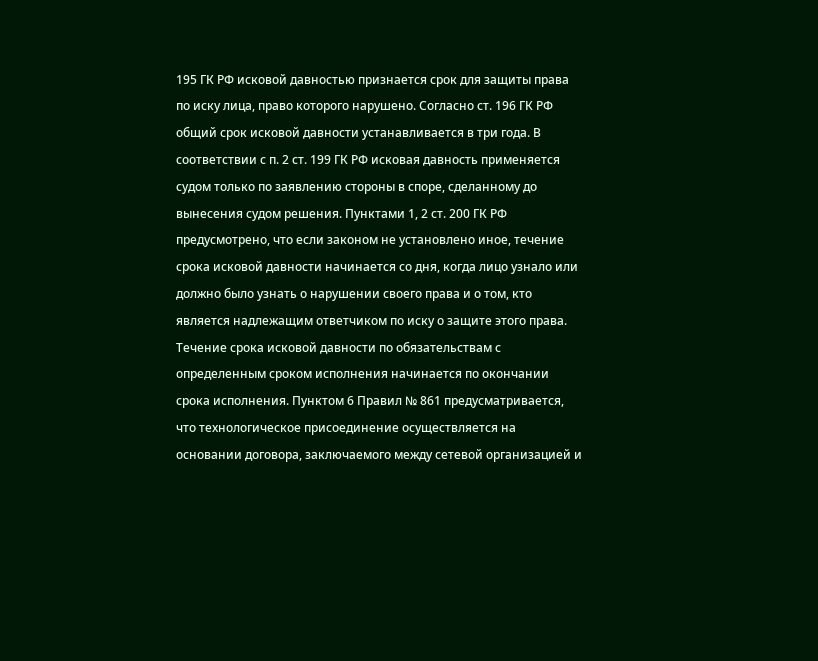195 ГК РФ исковой давностью признается срок для защиты права по иску лица, право которого нарушено. Согласно ст. 196 ГК РФ общий срок исковой давности устанавливается в три года. В соответствии с п. 2 ст. 199 ГК РФ исковая давность применяется судом только по заявлению стороны в споре, сделанному до вынесения судом решения. Пунктами 1, 2 ст. 200 ГК РФ предусмотрено, что если законом не установлено иное, течение срока исковой давности начинается со дня, когда лицо узнало или должно было узнать о нарушении своего права и о том, кто является надлежащим ответчиком по иску о защите этого права. Течение срока исковой давности по обязательствам с определенным сроком исполнения начинается по окончании срока исполнения. Пунктом 6 Правил № 861 предусматривается, что технологическое присоединение осуществляется на основании договора, заключаемого между сетевой организацией и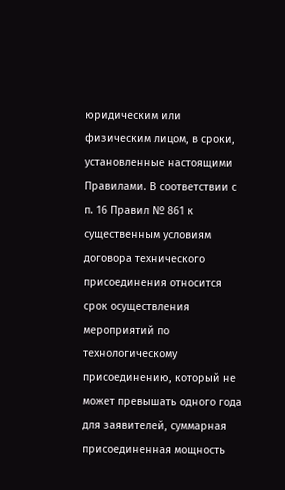юридическим или физическим лицом, в сроки, установленные настоящими Правилами. В соответствии с п. 16 Правил № 861 к существенным условиям договора технического присоединения относится срок осуществления мероприятий по технологическому присоединению, который не может превышать одного года для заявителей, суммарная присоединенная мощность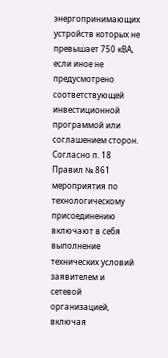энергопринимающих устройств которых не превышает 750 кВА, если иное не предусмотрено соответствующей инвестиционной программой или соглашением сторон. Согласно п. 18 Правил № 861 мероприятия по технологическому присоединению включают в себя выполнение технических условий заявителем и сетевой организацией, включая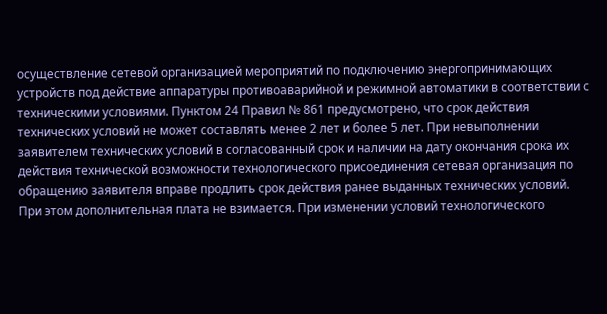осуществление сетевой организацией мероприятий по подключению энергопринимающих устройств под действие аппаратуры противоаварийной и режимной автоматики в соответствии с техническими условиями. Пунктом 24 Правил № 861 предусмотрено, что срок действия технических условий не может составлять менее 2 лет и более 5 лет. При невыполнении заявителем технических условий в согласованный срок и наличии на дату окончания срока их действия технической возможности технологического присоединения сетевая организация по обращению заявителя вправе продлить срок действия ранее выданных технических условий. При этом дополнительная плата не взимается. При изменении условий технологического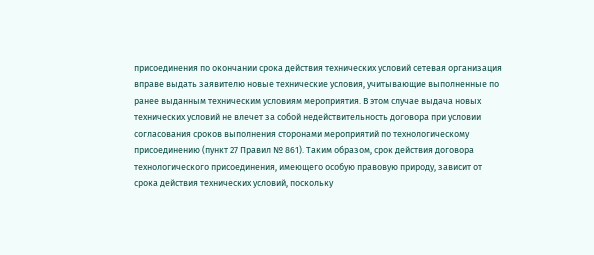присоединения по окончании срока действия технических условий сетевая организация вправе выдать заявителю новые технические условия, учитывающие выполненные по ранее выданным техническим условиям мероприятия. В этом случае выдача новых технических условий не влечет за собой недействительность договора при условии согласования сроков выполнения сторонами мероприятий по технологическому присоединению (пункт 27 Правил № 861). Таким образом, срок действия договора технологического присоединения, имеющего особую правовую природу, зависит от срока действия технических условий, поскольку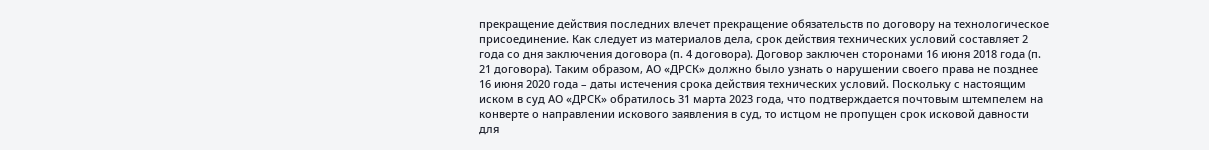прекращение действия последних влечет прекращение обязательств по договору на технологическое присоединение. Как следует из материалов дела, срок действия технических условий составляет 2 года со дня заключения договора (п. 4 договора). Договор заключен сторонами 16 июня 2018 года (п. 21 договора). Таким образом, АО «ДРСК» должно было узнать о нарушении своего права не позднее 16 июня 2020 года – даты истечения срока действия технических условий. Поскольку с настоящим иском в суд АО «ДРСК» обратилось 31 марта 2023 года, что подтверждается почтовым штемпелем на конверте о направлении искового заявления в суд, то истцом не пропущен срок исковой давности для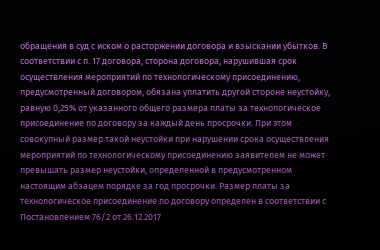обращения в суд с иском о расторжении договора и взыскании убытков. В соответствии с п. 17 договора, сторона договора, нарушившая срок осуществления мероприятий по технологическому присоединению, предусмотренный договором, обязана уплатить другой стороне неустойку, равную 0,25% от указанного общего размера платы за технологическое присоединение по договору за каждый день просрочки. При этом совокупный размер такой неустойки при нарушении срока осуществления мероприятий по технологическому присоединению заявителем не может превышать размер неустойки, определенной в предусмотренном настоящим абзацем порядке за год просрочки. Размер платы за технологическое присоединение по договору определен в соответствии с Постановлением 76/2 от 26.12.2017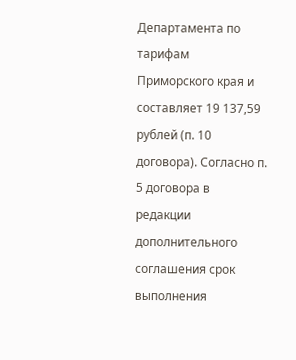Департамента по тарифам Приморского края и составляет 19 137,59 рублей (п. 10 договора). Согласно п. 5 договора в редакции дополнительного соглашения срок выполнения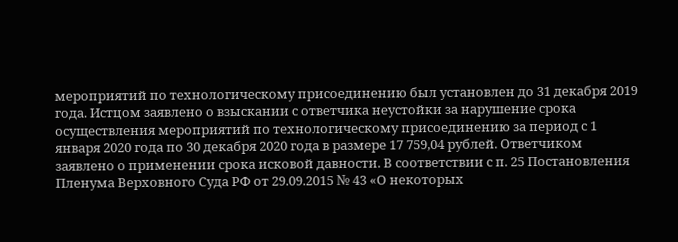мероприятий по технологическому присоединению был установлен до 31 декабря 2019 года. Истцом заявлено о взыскании с ответчика неустойки за нарушение срока осуществления мероприятий по технологическому присоединению за период с 1 января 2020 года по 30 декабря 2020 года в размере 17 759,04 рублей. Ответчиком заявлено о применении срока исковой давности. В соответствии с п. 25 Постановления Пленума Верховного Суда РФ от 29.09.2015 № 43 «О некоторых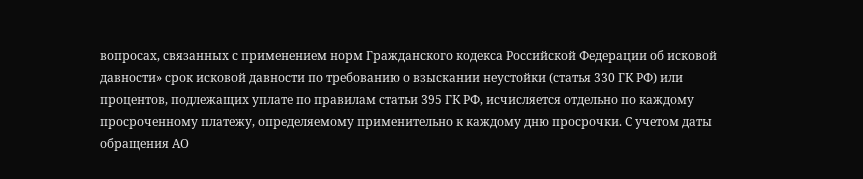вопросах, связанных с применением норм Гражданского кодекса Российской Федерации об исковой давности» срок исковой давности по требованию о взыскании неустойки (статья 330 ГК РФ) или процентов, подлежащих уплате по правилам статьи 395 ГК РФ, исчисляется отдельно по каждому просроченному платежу, определяемому применительно к каждому дню просрочки. С учетом даты обращения АО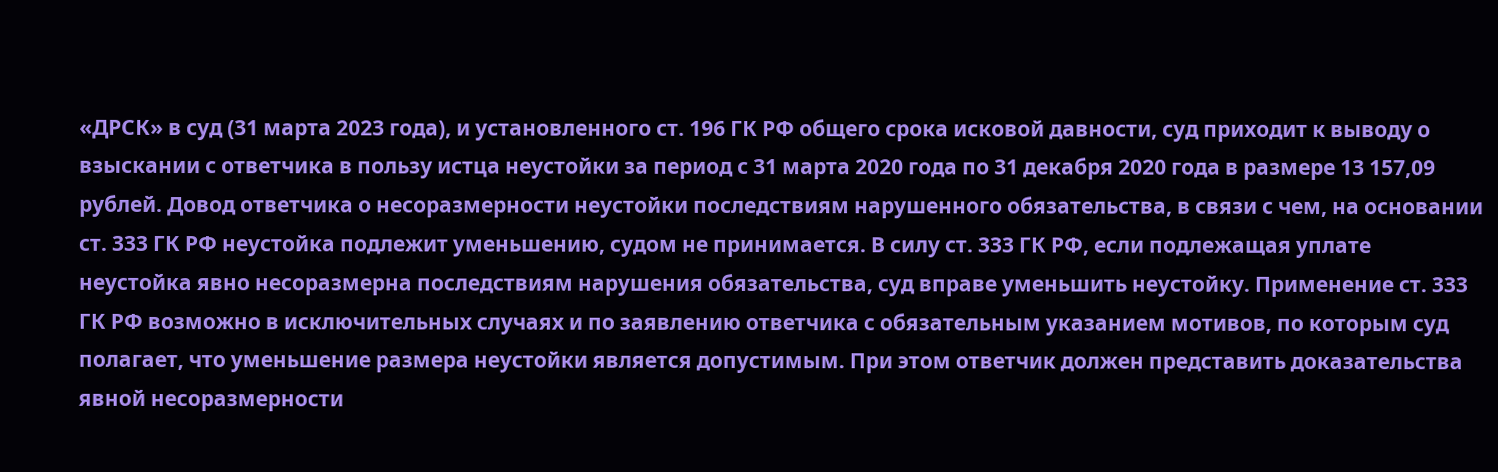«ДРСК» в суд (31 марта 2023 года), и установленного ст. 196 ГК РФ общего срока исковой давности, суд приходит к выводу о взыскании с ответчика в пользу истца неустойки за период с 31 марта 2020 года по 31 декабря 2020 года в размере 13 157,09 рублей. Довод ответчика о несоразмерности неустойки последствиям нарушенного обязательства, в связи с чем, на основании ст. 333 ГК РФ неустойка подлежит уменьшению, судом не принимается. В силу ст. 333 ГК РФ, если подлежащая уплате неустойка явно несоразмерна последствиям нарушения обязательства, суд вправе уменьшить неустойку. Применение ст. 333 ГК РФ возможно в исключительных случаях и по заявлению ответчика с обязательным указанием мотивов, по которым суд полагает, что уменьшение размера неустойки является допустимым. При этом ответчик должен представить доказательства явной несоразмерности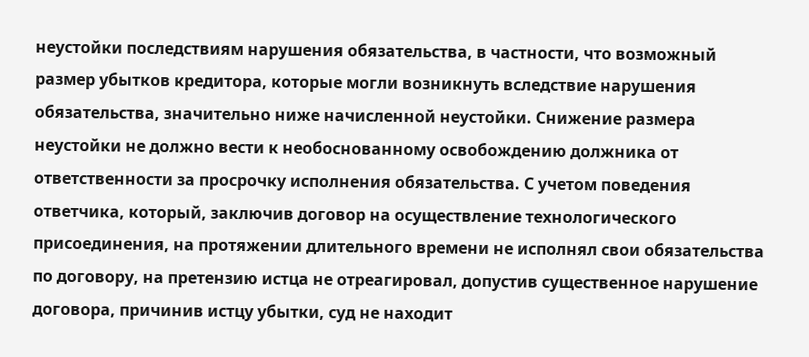неустойки последствиям нарушения обязательства, в частности, что возможный размер убытков кредитора, которые могли возникнуть вследствие нарушения обязательства, значительно ниже начисленной неустойки. Снижение размера неустойки не должно вести к необоснованному освобождению должника от ответственности за просрочку исполнения обязательства. С учетом поведения ответчика, который, заключив договор на осуществление технологического присоединения, на протяжении длительного времени не исполнял свои обязательства по договору, на претензию истца не отреагировал, допустив существенное нарушение договора, причинив истцу убытки, суд не находит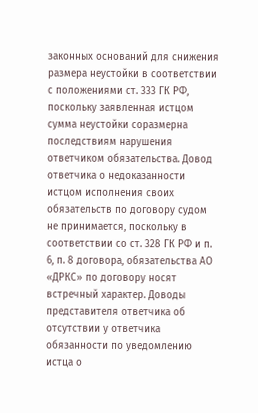законных оснований для снижения размера неустойки в соответствии с положениями ст. 333 ГК РФ, поскольку заявленная истцом сумма неустойки соразмерна последствиям нарушения ответчиком обязательства. Довод ответчика о недоказанности истцом исполнения своих обязательств по договору судом не принимается, поскольку в соответствии со ст. 328 ГК РФ и п. 6, п. 8 договора, обязательства АО «ДРКС» по договору носят встречный характер. Доводы представителя ответчика об отсутствии у ответчика обязанности по уведомлению истца о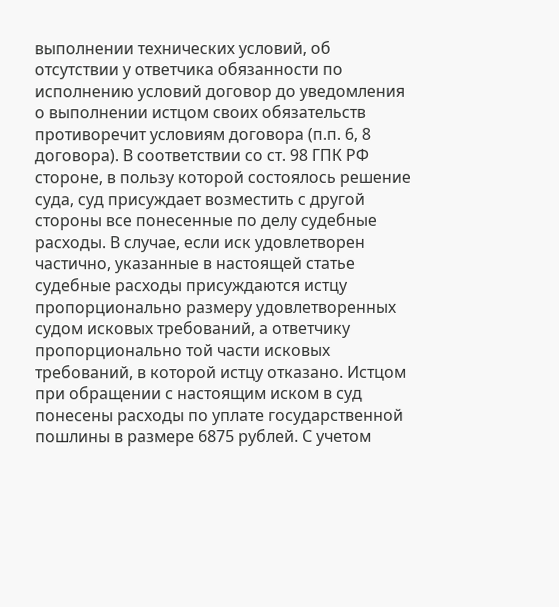выполнении технических условий, об отсутствии у ответчика обязанности по исполнению условий договор до уведомления о выполнении истцом своих обязательств противоречит условиям договора (п.п. 6, 8 договора). В соответствии со ст. 98 ГПК РФ стороне, в пользу которой состоялось решение суда, суд присуждает возместить с другой стороны все понесенные по делу судебные расходы. В случае, если иск удовлетворен частично, указанные в настоящей статье судебные расходы присуждаются истцу пропорционально размеру удовлетворенных судом исковых требований, а ответчику пропорционально той части исковых требований, в которой истцу отказано. Истцом при обращении с настоящим иском в суд понесены расходы по уплате государственной пошлины в размере 6875 рублей. С учетом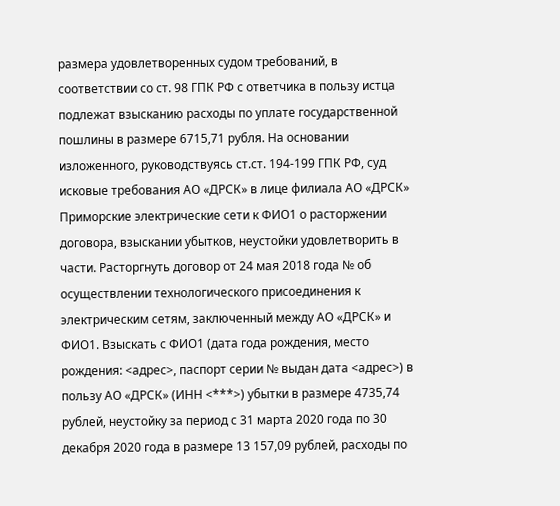размера удовлетворенных судом требований, в соответствии со ст. 98 ГПК РФ с ответчика в пользу истца подлежат взысканию расходы по уплате государственной пошлины в размере 6715,71 рубля. На основании изложенного, руководствуясь ст.ст. 194-199 ГПК РФ, суд исковые требования АО «ДРСК» в лице филиала АО «ДРСК» Приморские электрические сети к ФИО1 о расторжении договора, взыскании убытков, неустойки удовлетворить в части. Расторгнуть договор от 24 мая 2018 года № об осуществлении технологического присоединения к электрическим сетям, заключенный между АО «ДРСК» и ФИО1. Взыскать с ФИО1 (дата года рождения, место рождения: <адрес>, паспорт серии № выдан дата <адрес>) в пользу АО «ДРСК» (ИНН <***>) убытки в размере 4735,74 рублей, неустойку за период с 31 марта 2020 года по 30 декабря 2020 года в размере 13 157,09 рублей, расходы по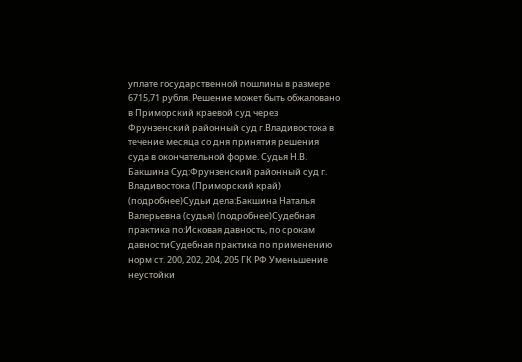уплате государственной пошлины в размере 6715,71 рубля. Решение может быть обжаловано в Приморский краевой суд через Фрунзенский районный суд г.Владивостока в течение месяца со дня принятия решения суда в окончательной форме. Судья Н.В. Бакшина Суд:Фрунзенский районный суд г. Владивостока (Приморский край) (подробнее)Судьи дела:Бакшина Наталья Валерьевна (судья) (подробнее)Судебная практика по:Исковая давность, по срокам давностиСудебная практика по применению норм ст. 200, 202, 204, 205 ГК РФ Уменьшение неустойки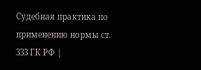Судебная практика по применению нормы ст. 333 ГК РФ |